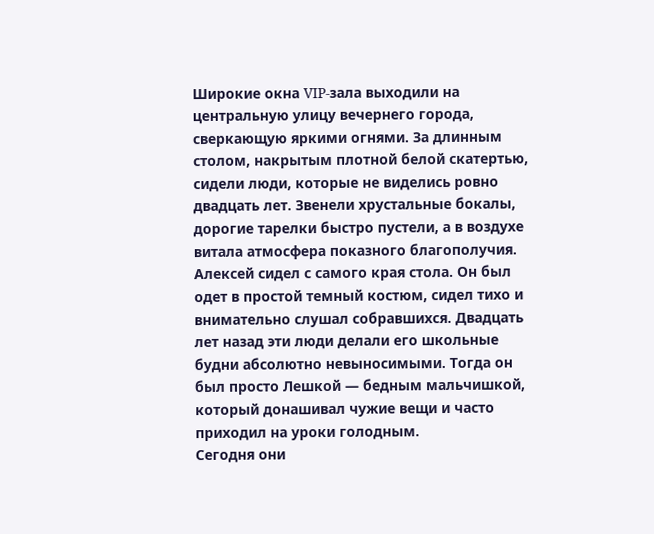Широкие окна VIP-зала выходили на центральную улицу вечернего города, сверкающую яркими огнями. За длинным столом, накрытым плотной белой скатертью, сидели люди, которые не виделись ровно двадцать лет. Звенели хрустальные бокалы, дорогие тарелки быстро пустели, а в воздухе витала атмосфера показного благополучия.
Алексей сидел с самого края стола. Он был одет в простой темный костюм, сидел тихо и внимательно слушал собравшихся. Двадцать лет назад эти люди делали его школьные будни абсолютно невыносимыми. Тогда он был просто Лешкой — бедным мальчишкой, который донашивал чужие вещи и часто приходил на уроки голодным.
Сегодня они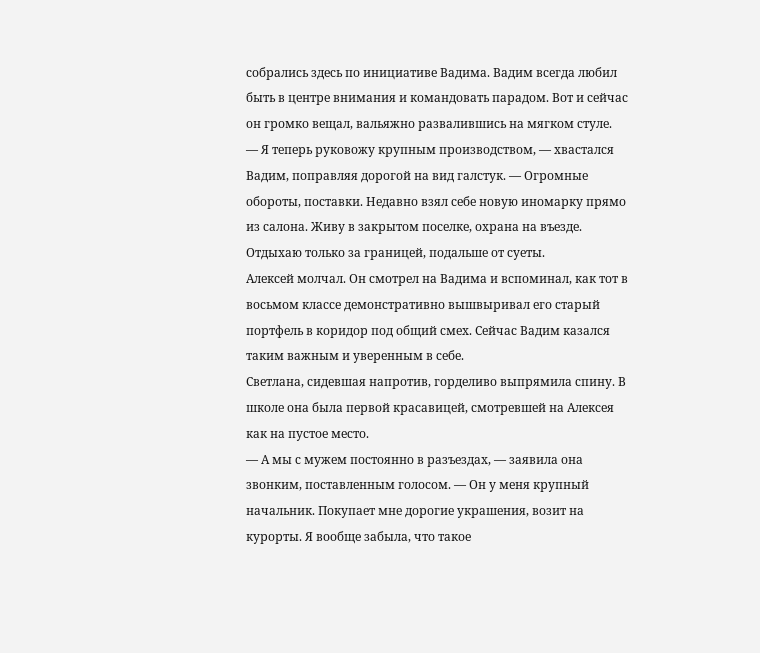собрались здесь по инициативе Вадима. Вадим всегда любил быть в центре внимания и командовать парадом. Вот и сейчас он громко вещал, вальяжно развалившись на мягком стуле.
— Я теперь руковожу крупным производством, — хвастался Вадим, поправляя дорогой на вид галстук. — Огромные обороты, поставки. Недавно взял себе новую иномарку прямо из салона. Живу в закрытом поселке, охрана на въезде. Отдыхаю только за границей, подальше от суеты.
Алексей молчал. Он смотрел на Вадима и вспоминал, как тот в восьмом классе демонстративно вышвыривал его старый портфель в коридор под общий смех. Сейчас Вадим казался таким важным и уверенным в себе.
Светлана, сидевшая напротив, горделиво выпрямила спину. В школе она была первой красавицей, смотревшей на Алексея как на пустое место.
— А мы с мужем постоянно в разъездах, — заявила она звонким, поставленным голосом. — Он у меня крупный начальник. Покупает мне дорогие украшения, возит на курорты. Я вообще забыла, что такое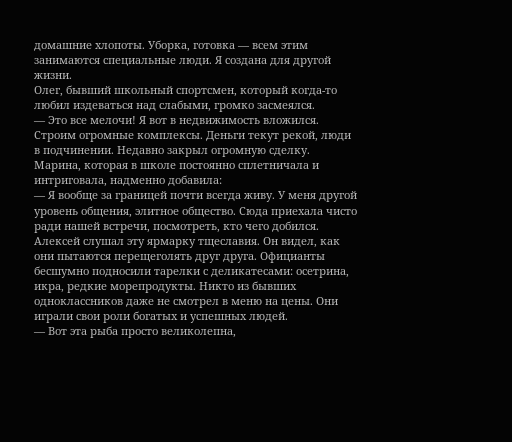домашние хлопоты. Уборка, готовка — всем этим занимаются специальные люди. Я создана для другой жизни.
Олег, бывший школьный спортсмен, который когда-то любил издеваться над слабыми, громко засмеялся.
— Это все мелочи! Я вот в недвижимость вложился. Строим огромные комплексы. Деньги текут рекой, люди в подчинении. Недавно закрыл огромную сделку.
Марина, которая в школе постоянно сплетничала и интриговала, надменно добавила:
— Я вообще за границей почти всегда живу. У меня другой уровень общения, элитное общество. Сюда приехала чисто ради нашей встречи, посмотреть, кто чего добился.
Алексей слушал эту ярмарку тщеславия. Он видел, как они пытаются перещеголять друг друга. Официанты бесшумно подносили тарелки с деликатесами: осетрина, икра, редкие морепродукты. Никто из бывших одноклассников даже не смотрел в меню на цены. Они играли свои роли богатых и успешных людей.
— Вот эта рыба просто великолепна,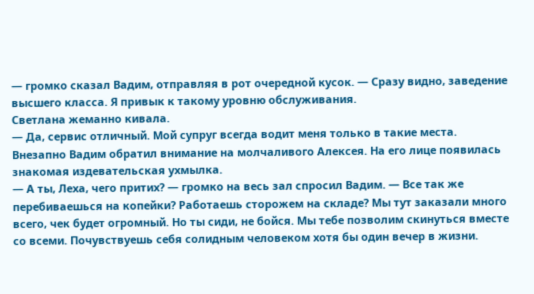— громко сказал Вадим, отправляя в рот очередной кусок. — Сразу видно, заведение высшего класса. Я привык к такому уровню обслуживания.
Светлана жеманно кивала.
— Да, сервис отличный. Мой супруг всегда водит меня только в такие места.
Внезапно Вадим обратил внимание на молчаливого Алексея. На его лице появилась знакомая издевательская ухмылка.
— А ты, Леха, чего притих? — громко на весь зал спросил Вадим. — Все так же перебиваешься на копейки? Работаешь сторожем на складе? Мы тут заказали много всего, чек будет огромный. Но ты сиди, не бойся. Мы тебе позволим скинуться вместе со всеми. Почувствуешь себя солидным человеком хотя бы один вечер в жизни.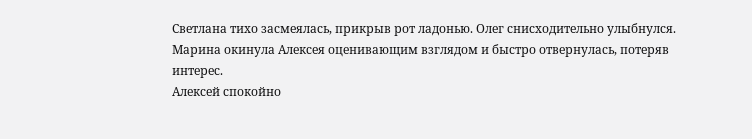Светлана тихо засмеялась, прикрыв рот ладонью. Олег снисходительно улыбнулся. Марина окинула Алексея оценивающим взглядом и быстро отвернулась, потеряв интерес.
Алексей спокойно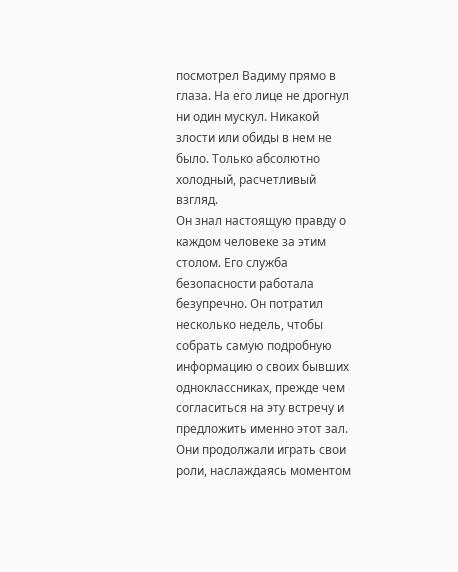посмотрел Вадиму прямо в глаза. На его лице не дрогнул ни один мускул. Никакой злости или обиды в нем не было. Только абсолютно холодный, расчетливый взгляд.
Он знал настоящую правду о каждом человеке за этим столом. Его служба безопасности работала безупречно. Он потратил несколько недель, чтобы собрать самую подробную информацию о своих бывших одноклассниках, прежде чем согласиться на эту встречу и предложить именно этот зал.
Они продолжали играть свои роли, наслаждаясь моментом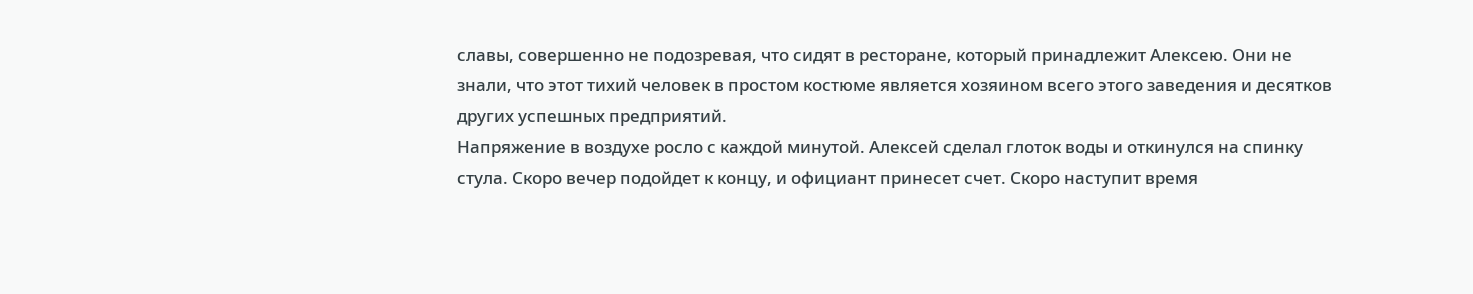славы, совершенно не подозревая, что сидят в ресторане, который принадлежит Алексею. Они не знали, что этот тихий человек в простом костюме является хозяином всего этого заведения и десятков других успешных предприятий.
Напряжение в воздухе росло с каждой минутой. Алексей сделал глоток воды и откинулся на спинку стула. Скоро вечер подойдет к концу, и официант принесет счет. Скоро наступит время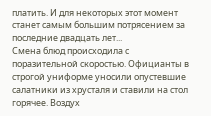платить. И для некоторых этот момент станет самым большим потрясением за последние двадцать лет...
Смена блюд происходила с поразительной скоростью. Официанты в строгой униформе уносили опустевшие салатники из хрусталя и ставили на стол горячее. Воздух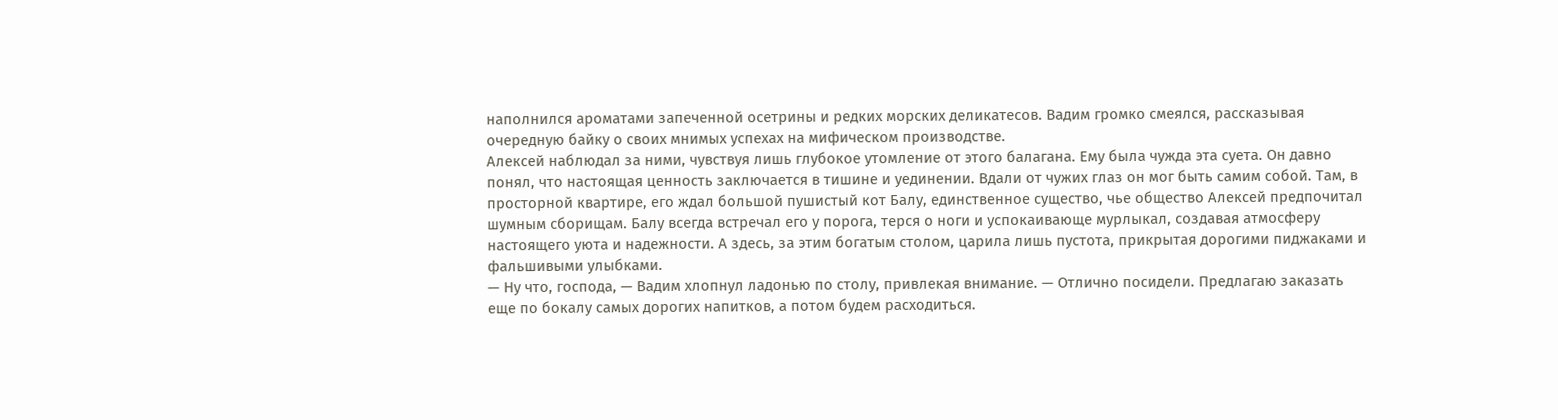наполнился ароматами запеченной осетрины и редких морских деликатесов. Вадим громко смеялся, рассказывая очередную байку о своих мнимых успехах на мифическом производстве.
Алексей наблюдал за ними, чувствуя лишь глубокое утомление от этого балагана. Ему была чужда эта суета. Он давно понял, что настоящая ценность заключается в тишине и уединении. Вдали от чужих глаз он мог быть самим собой. Там, в просторной квартире, его ждал большой пушистый кот Балу, единственное существо, чье общество Алексей предпочитал шумным сборищам. Балу всегда встречал его у порога, терся о ноги и успокаивающе мурлыкал, создавая атмосферу настоящего уюта и надежности. А здесь, за этим богатым столом, царила лишь пустота, прикрытая дорогими пиджаками и фальшивыми улыбками.
— Ну что, господа, — Вадим хлопнул ладонью по столу, привлекая внимание. — Отлично посидели. Предлагаю заказать еще по бокалу самых дорогих напитков, а потом будем расходиться.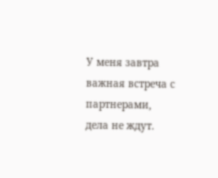У меня завтра важная встреча с партнерами, дела не ждут.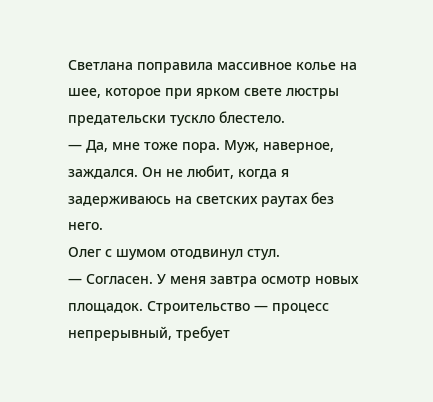Светлана поправила массивное колье на шее, которое при ярком свете люстры предательски тускло блестело.
— Да, мне тоже пора. Муж, наверное, заждался. Он не любит, когда я задерживаюсь на светских раутах без него.
Олег с шумом отодвинул стул.
— Согласен. У меня завтра осмотр новых площадок. Строительство — процесс непрерывный, требует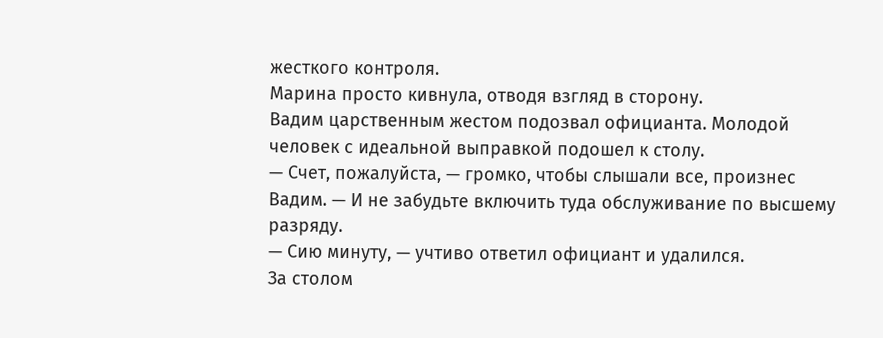жесткого контроля.
Марина просто кивнула, отводя взгляд в сторону.
Вадим царственным жестом подозвал официанта. Молодой человек с идеальной выправкой подошел к столу.
— Счет, пожалуйста, — громко, чтобы слышали все, произнес Вадим. — И не забудьте включить туда обслуживание по высшему разряду.
— Сию минуту, — учтиво ответил официант и удалился.
За столом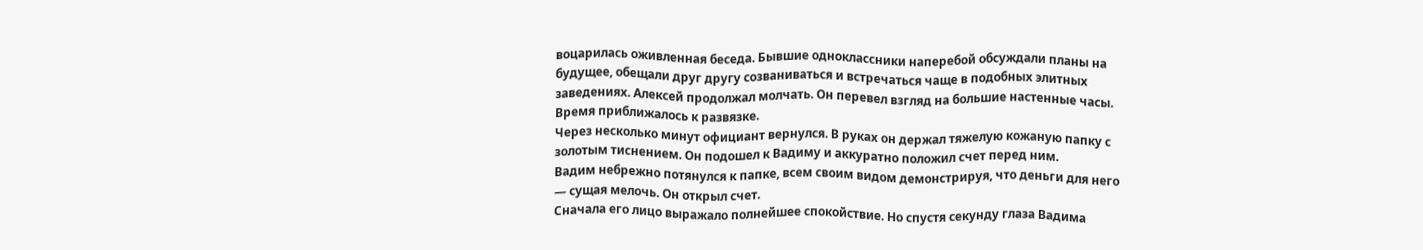воцарилась оживленная беседа. Бывшие одноклассники наперебой обсуждали планы на будущее, обещали друг другу созваниваться и встречаться чаще в подобных элитных заведениях. Алексей продолжал молчать. Он перевел взгляд на большие настенные часы. Время приближалось к развязке.
Через несколько минут официант вернулся. В руках он держал тяжелую кожаную папку с золотым тиснением. Он подошел к Вадиму и аккуратно положил счет перед ним.
Вадим небрежно потянулся к папке, всем своим видом демонстрируя, что деньги для него — сущая мелочь. Он открыл счет.
Сначала его лицо выражало полнейшее спокойствие. Но спустя секунду глаза Вадима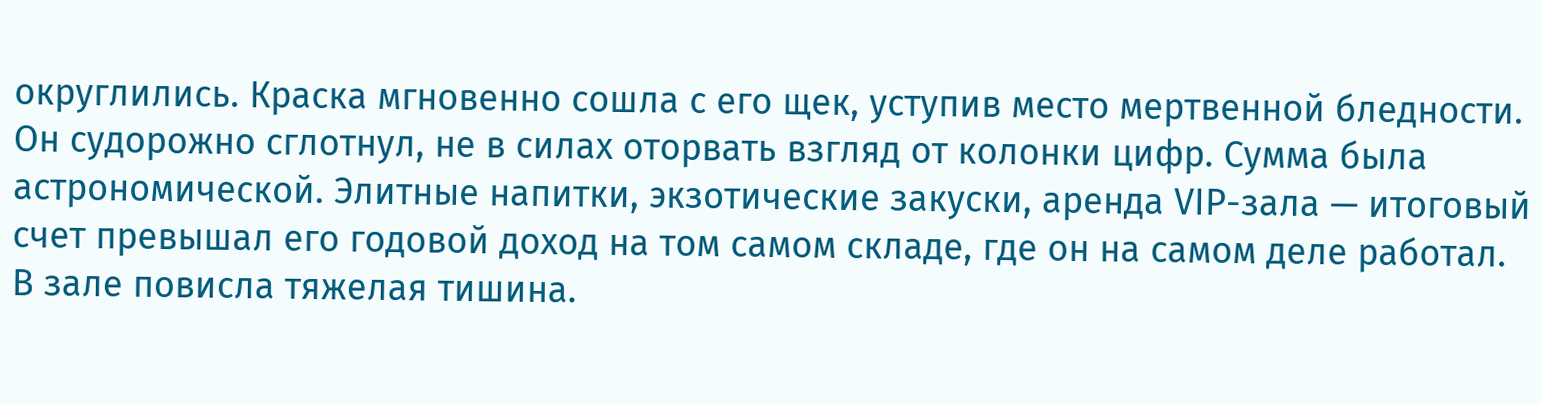округлились. Краска мгновенно сошла с его щек, уступив место мертвенной бледности. Он судорожно сглотнул, не в силах оторвать взгляд от колонки цифр. Сумма была астрономической. Элитные напитки, экзотические закуски, аренда VIP-зала — итоговый счет превышал его годовой доход на том самом складе, где он на самом деле работал.
В зале повисла тяжелая тишина.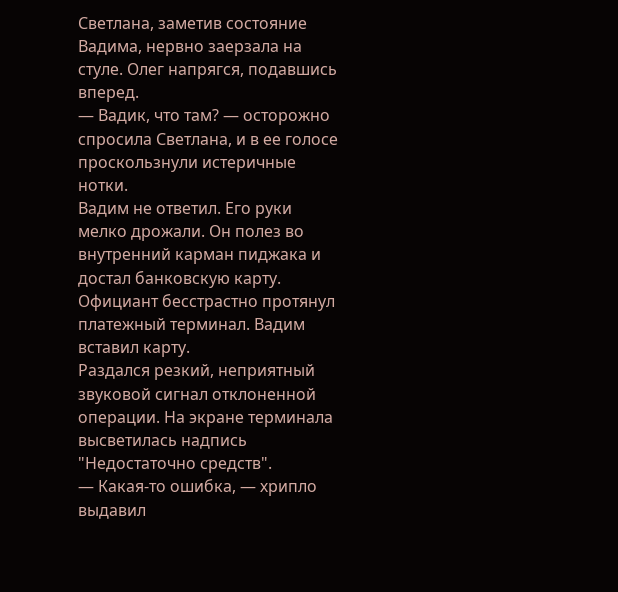Светлана, заметив состояние Вадима, нервно заерзала на стуле. Олег напрягся, подавшись вперед.
— Вадик, что там? — осторожно спросила Светлана, и в ее голосе проскользнули истеричные нотки.
Вадим не ответил. Его руки мелко дрожали. Он полез во внутренний карман пиджака и достал банковскую карту. Официант бесстрастно протянул платежный терминал. Вадим вставил карту.
Раздался резкий, неприятный звуковой сигнал отклоненной операции. На экране терминала высветилась надпись "Недостаточно средств".
— Какая-то ошибка, — хрипло выдавил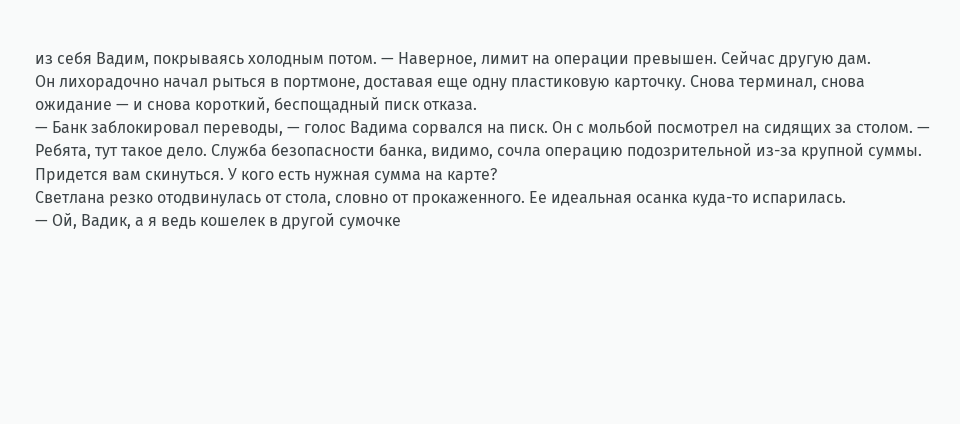из себя Вадим, покрываясь холодным потом. — Наверное, лимит на операции превышен. Сейчас другую дам.
Он лихорадочно начал рыться в портмоне, доставая еще одну пластиковую карточку. Снова терминал, снова ожидание — и снова короткий, беспощадный писк отказа.
— Банк заблокировал переводы, — голос Вадима сорвался на писк. Он с мольбой посмотрел на сидящих за столом. — Ребята, тут такое дело. Служба безопасности банка, видимо, сочла операцию подозрительной из-за крупной суммы. Придется вам скинуться. У кого есть нужная сумма на карте?
Светлана резко отодвинулась от стола, словно от прокаженного. Ее идеальная осанка куда-то испарилась.
— Ой, Вадик, а я ведь кошелек в другой сумочке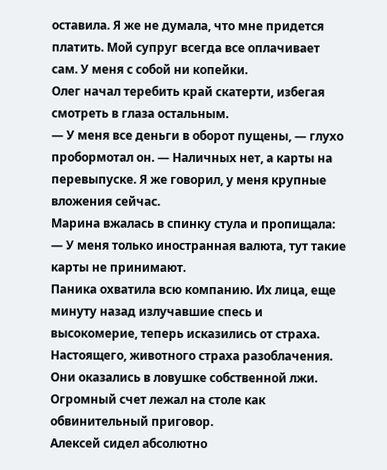оставила. Я же не думала, что мне придется платить. Мой супруг всегда все оплачивает сам. У меня с собой ни копейки.
Олег начал теребить край скатерти, избегая смотреть в глаза остальным.
— У меня все деньги в оборот пущены, — глухо пробормотал он. — Наличных нет, а карты на перевыпуске. Я же говорил, у меня крупные вложения сейчас.
Марина вжалась в спинку стула и пропищала:
— У меня только иностранная валюта, тут такие карты не принимают.
Паника охватила всю компанию. Их лица, еще минуту назад излучавшие спесь и высокомерие, теперь исказились от страха. Настоящего, животного страха разоблачения. Они оказались в ловушке собственной лжи. Огромный счет лежал на столе как обвинительный приговор.
Алексей сидел абсолютно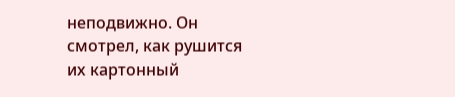неподвижно. Он смотрел, как рушится их картонный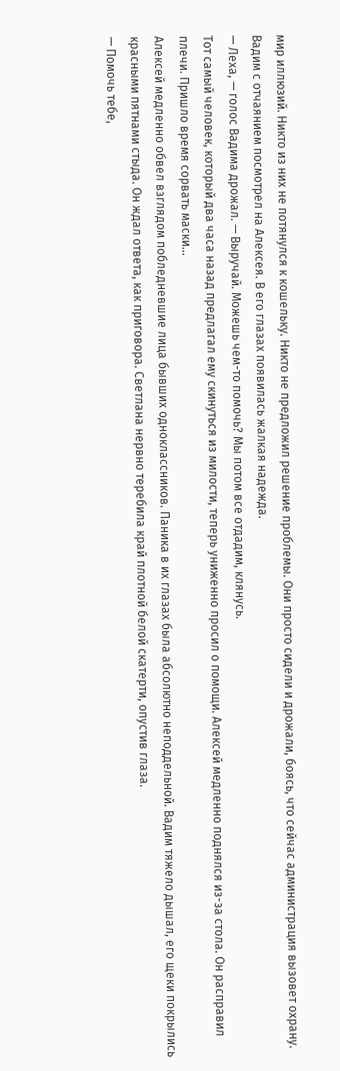мир иллюзий. Никто из них не потянулся к кошельку. Никто не предложил решение проблемы. Они просто сидели и дрожали, боясь, что сейчас администрация вызовет охрану.
Вадим с отчаянием посмотрел на Алексея. В его глазах появилась жалкая надежда.
— Леха, — голос Вадима дрожал. — Выручай. Можешь чем-то помочь? Мы потом все отдадим, клянусь.
Тот самый человек, который два часа назад предлагал ему скинуться из милости, теперь униженно просил о помощи. Алексей медленно поднялся из-за стола. Он расправил плечи. Пришло время сорвать маски...
Алексей медленно обвел взглядом побледневшие лица бывших одноклассников. Паника в их глазах была абсолютно неподдельной. Вадим тяжело дышал, его щеки покрылись красными пятнами стыда. Он ждал ответа, как приговора. Светлана нервно теребила край плотной белой скатерти, опустив глаза.
— Помочь тебе,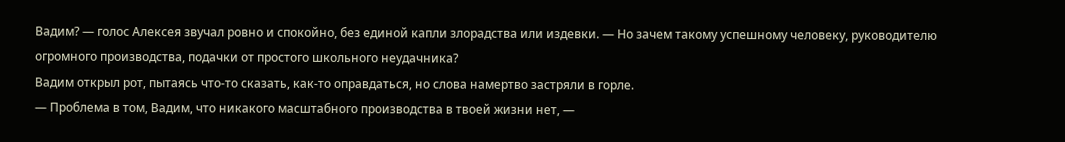Вадим? — голос Алексея звучал ровно и спокойно, без единой капли злорадства или издевки. — Но зачем такому успешному человеку, руководителю огромного производства, подачки от простого школьного неудачника?
Вадим открыл рот, пытаясь что-то сказать, как-то оправдаться, но слова намертво застряли в горле.
— Проблема в том, Вадим, что никакого масштабного производства в твоей жизни нет, —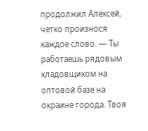продолжил Алексей, четко произнося каждое слово. — Ты работаешь рядовым кладовщиком на оптовой базе на окраине города. Твоя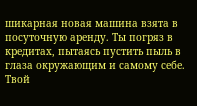шикарная новая машина взята в посуточную аренду. Ты погряз в кредитах, пытаясь пустить пыль в глаза окружающим и самому себе. Твой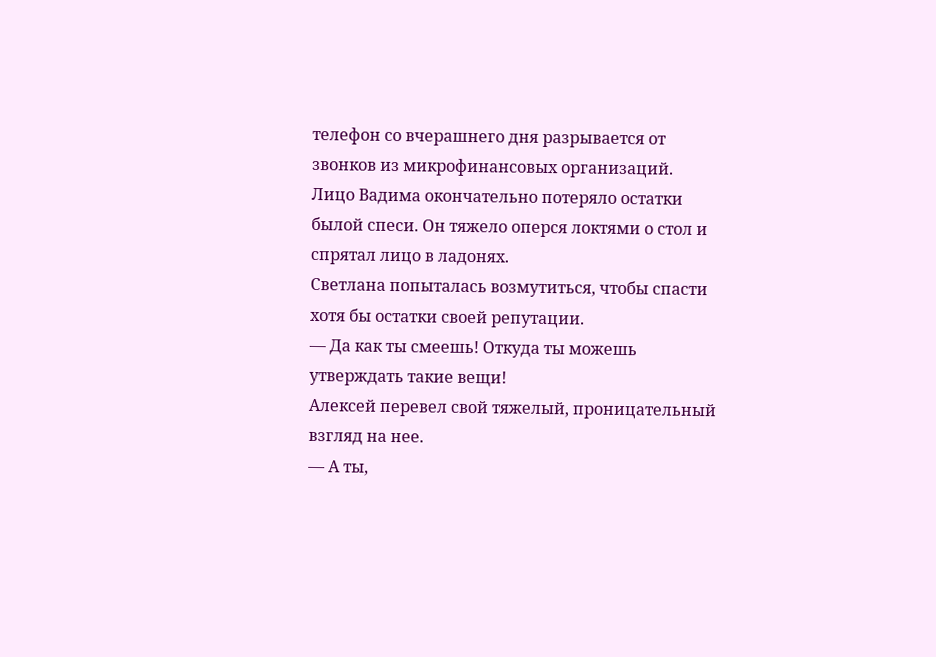телефон со вчерашнего дня разрывается от звонков из микрофинансовых организаций.
Лицо Вадима окончательно потеряло остатки былой спеси. Он тяжело оперся локтями о стол и спрятал лицо в ладонях.
Светлана попыталась возмутиться, чтобы спасти хотя бы остатки своей репутации.
— Да как ты смеешь! Откуда ты можешь утверждать такие вещи!
Алексей перевел свой тяжелый, проницательный взгляд на нее.
— А ты,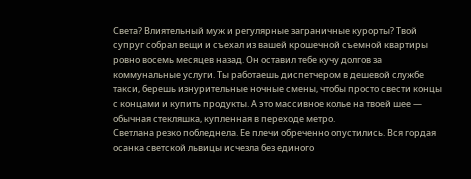Света? Влиятельный муж и регулярные заграничные курорты? Твой супруг собрал вещи и съехал из вашей крошечной съемной квартиры ровно восемь месяцев назад. Он оставил тебе кучу долгов за коммунальные услуги. Ты работаешь диспетчером в дешевой службе такси, берешь изнурительные ночные смены, чтобы просто свести концы с концами и купить продукты. А это массивное колье на твоей шее — обычная стекляшка, купленная в переходе метро.
Светлана резко побледнела. Ее плечи обреченно опустились. Вся гордая осанка светской львицы исчезла без единого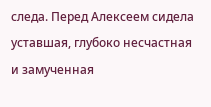следа. Перед Алексеем сидела уставшая, глубоко несчастная и замученная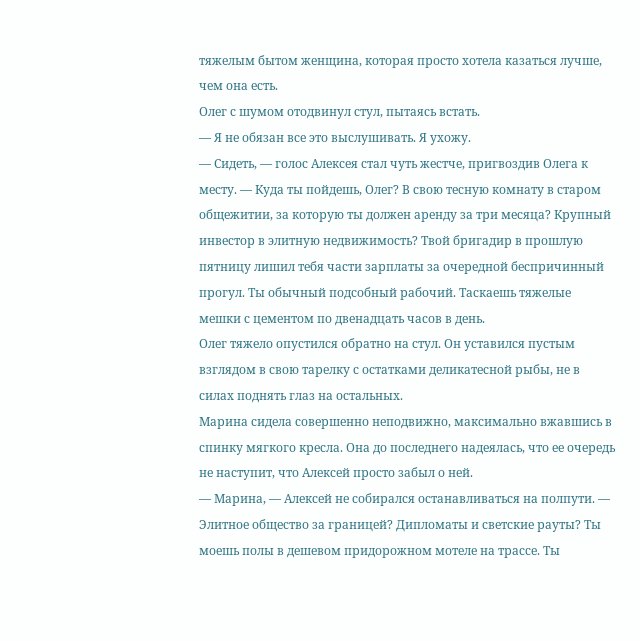тяжелым бытом женщина, которая просто хотела казаться лучше, чем она есть.
Олег с шумом отодвинул стул, пытаясь встать.
— Я не обязан все это выслушивать. Я ухожу.
— Сидеть, — голос Алексея стал чуть жестче, пригвоздив Олега к месту. — Куда ты пойдешь, Олег? В свою тесную комнату в старом общежитии, за которую ты должен аренду за три месяца? Крупный инвестор в элитную недвижимость? Твой бригадир в прошлую пятницу лишил тебя части зарплаты за очередной беспричинный прогул. Ты обычный подсобный рабочий. Таскаешь тяжелые мешки с цементом по двенадцать часов в день.
Олег тяжело опустился обратно на стул. Он уставился пустым взглядом в свою тарелку с остатками деликатесной рыбы, не в силах поднять глаз на остальных.
Марина сидела совершенно неподвижно, максимально вжавшись в спинку мягкого кресла. Она до последнего надеялась, что ее очередь не наступит, что Алексей просто забыл о ней.
— Марина, — Алексей не собирался останавливаться на полпути. — Элитное общество за границей? Дипломаты и светские рауты? Ты моешь полы в дешевом придорожном мотеле на трассе. Ты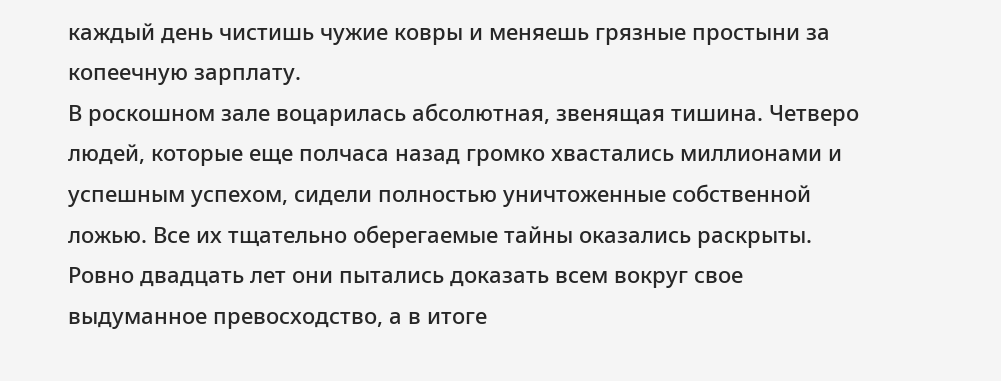каждый день чистишь чужие ковры и меняешь грязные простыни за копеечную зарплату.
В роскошном зале воцарилась абсолютная, звенящая тишина. Четверо людей, которые еще полчаса назад громко хвастались миллионами и успешным успехом, сидели полностью уничтоженные собственной ложью. Все их тщательно оберегаемые тайны оказались раскрыты. Ровно двадцать лет они пытались доказать всем вокруг свое выдуманное превосходство, а в итоге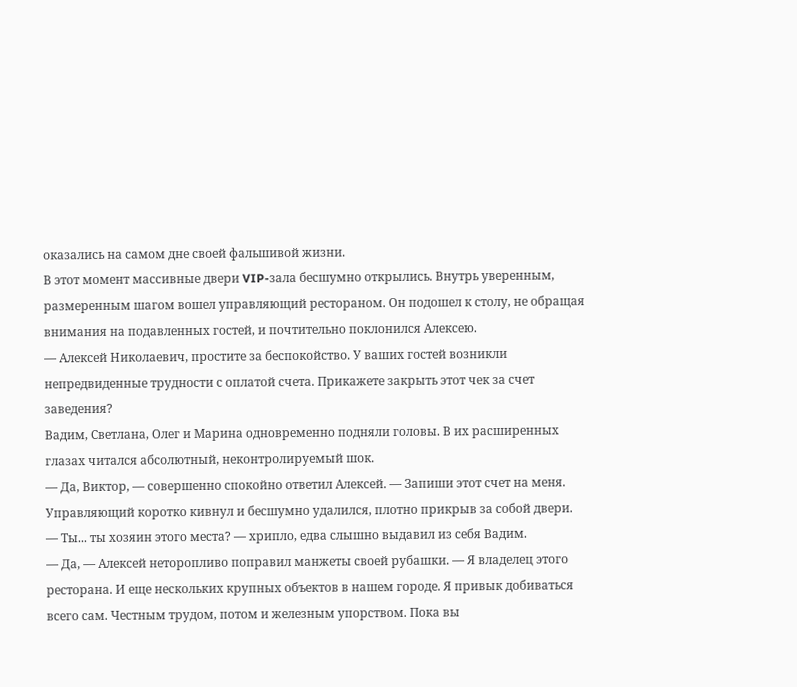оказались на самом дне своей фальшивой жизни.
В этот момент массивные двери VIP-зала бесшумно открылись. Внутрь уверенным, размеренным шагом вошел управляющий рестораном. Он подошел к столу, не обращая внимания на подавленных гостей, и почтительно поклонился Алексею.
— Алексей Николаевич, простите за беспокойство. У ваших гостей возникли непредвиденные трудности с оплатой счета. Прикажете закрыть этот чек за счет заведения?
Вадим, Светлана, Олег и Марина одновременно подняли головы. В их расширенных глазах читался абсолютный, неконтролируемый шок.
— Да, Виктор, — совершенно спокойно ответил Алексей. — Запиши этот счет на меня.
Управляющий коротко кивнул и бесшумно удалился, плотно прикрыв за собой двери.
— Ты... ты хозяин этого места? — хрипло, едва слышно выдавил из себя Вадим.
— Да, — Алексей неторопливо поправил манжеты своей рубашки. — Я владелец этого ресторана. И еще нескольких крупных объектов в нашем городе. Я привык добиваться всего сам. Честным трудом, потом и железным упорством. Пока вы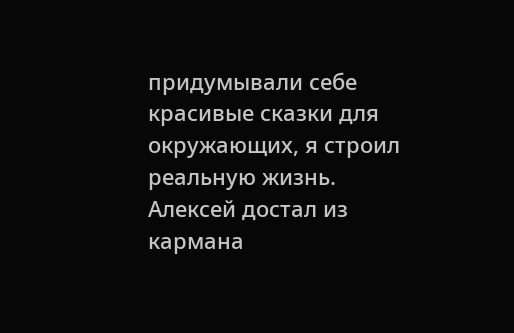придумывали себе красивые сказки для окружающих, я строил реальную жизнь.
Алексей достал из кармана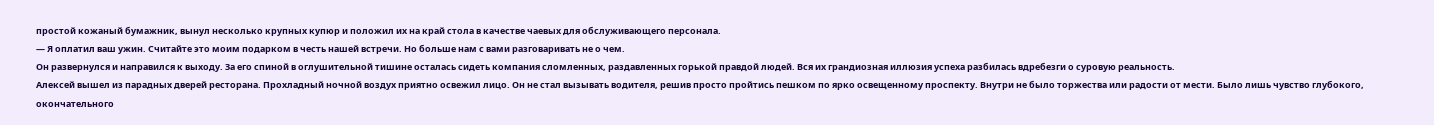простой кожаный бумажник, вынул несколько крупных купюр и положил их на край стола в качестве чаевых для обслуживающего персонала.
— Я оплатил ваш ужин. Считайте это моим подарком в честь нашей встречи. Но больше нам с вами разговаривать не о чем.
Он развернулся и направился к выходу. За его спиной в оглушительной тишине осталась сидеть компания сломленных, раздавленных горькой правдой людей. Вся их грандиозная иллюзия успеха разбилась вдребезги о суровую реальность.
Алексей вышел из парадных дверей ресторана. Прохладный ночной воздух приятно освежил лицо. Он не стал вызывать водителя, решив просто пройтись пешком по ярко освещенному проспекту. Внутри не было торжества или радости от мести. Было лишь чувство глубокого, окончательного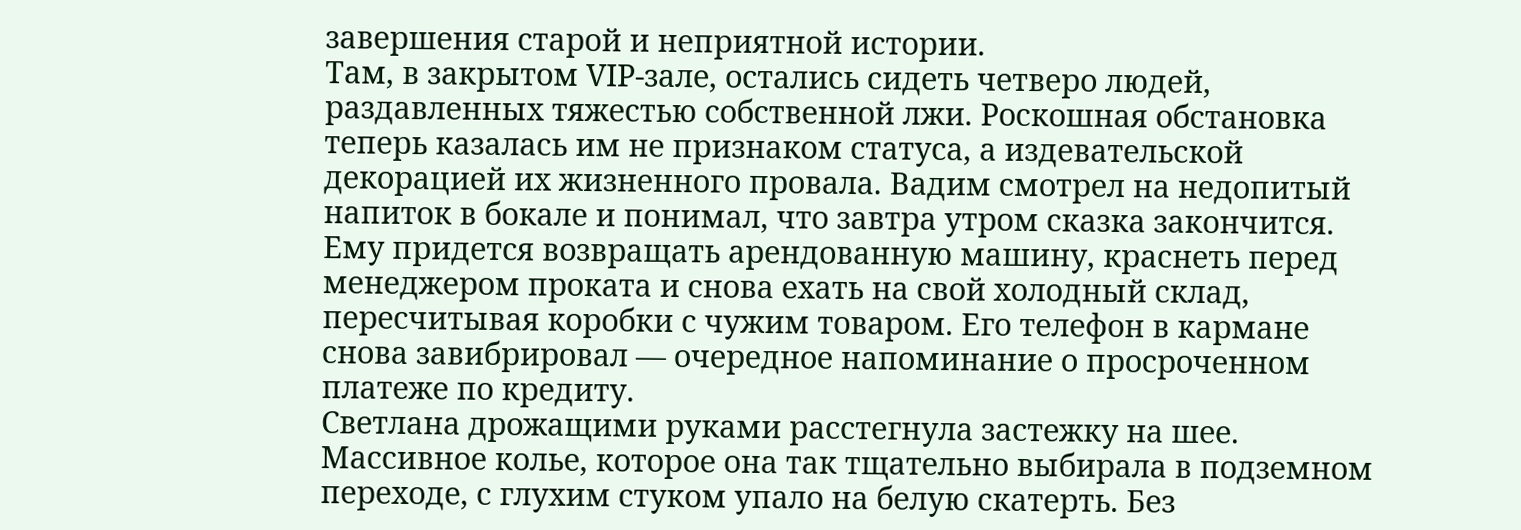завершения старой и неприятной истории.
Там, в закрытом VIP-зале, остались сидеть четверо людей, раздавленных тяжестью собственной лжи. Роскошная обстановка теперь казалась им не признаком статуса, а издевательской декорацией их жизненного провала. Вадим смотрел на недопитый напиток в бокале и понимал, что завтра утром сказка закончится. Ему придется возвращать арендованную машину, краснеть перед менеджером проката и снова ехать на свой холодный склад, пересчитывая коробки с чужим товаром. Его телефон в кармане снова завибрировал — очередное напоминание о просроченном платеже по кредиту.
Светлана дрожащими руками расстегнула застежку на шее. Массивное колье, которое она так тщательно выбирала в подземном переходе, с глухим стуком упало на белую скатерть. Без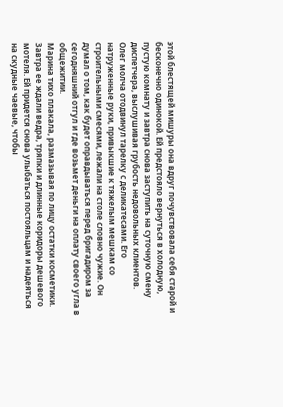этой блестящей мишуры она вдруг почувствовала себя старой и бесконечно одинокой. Ей предстояло вернуться в холодную, пустую комнату и завтра снова заступить на суточную смену диспетчера, выслушивая грубость недовольных клиентов.
Олег молча отодвинул тарелку с деликатесами. Его натруженные руки, привыкшие к тяжелым мешкам со строительными смесями, лежали на столе словно чужие. Он думал о том, как будет оправдываться перед бригадиром за сегодняшний отгул и где возьмет деньги на оплату своего угла в общежитии.
Марина тихо плакала, размазывая по лицу остатки косметики. Завтра ее ждали ведра, тряпки и длинные коридоры дешевого мотеля. Ей придется снова улыбаться постояльцам и надеяться на скудные чаевые, чтобы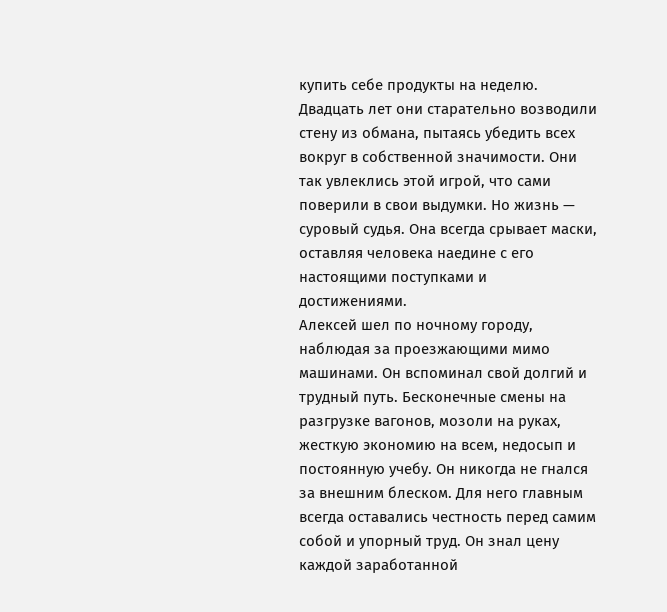купить себе продукты на неделю.
Двадцать лет они старательно возводили стену из обмана, пытаясь убедить всех вокруг в собственной значимости. Они так увлеклись этой игрой, что сами поверили в свои выдумки. Но жизнь — суровый судья. Она всегда срывает маски, оставляя человека наедине с его настоящими поступками и достижениями.
Алексей шел по ночному городу, наблюдая за проезжающими мимо машинами. Он вспоминал свой долгий и трудный путь. Бесконечные смены на разгрузке вагонов, мозоли на руках, жесткую экономию на всем, недосып и постоянную учебу. Он никогда не гнался за внешним блеском. Для него главным всегда оставались честность перед самим собой и упорный труд. Он знал цену каждой заработанной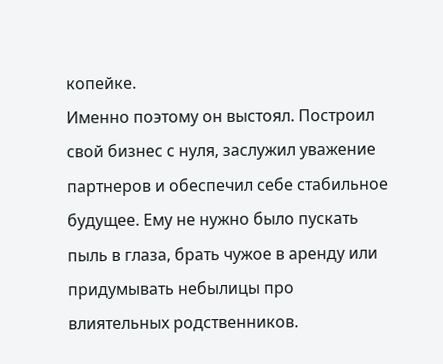копейке.
Именно поэтому он выстоял. Построил свой бизнес с нуля, заслужил уважение партнеров и обеспечил себе стабильное будущее. Ему не нужно было пускать пыль в глаза, брать чужое в аренду или придумывать небылицы про влиятельных родственников.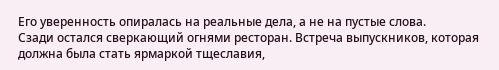Его уверенность опиралась на реальные дела, а не на пустые слова.
Сзади остался сверкающий огнями ресторан. Встреча выпускников, которая должна была стать ярмаркой тщеславия,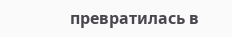превратилась в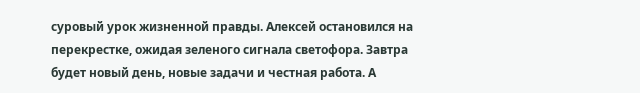суровый урок жизненной правды. Алексей остановился на перекрестке, ожидая зеленого сигнала светофора. Завтра будет новый день, новые задачи и честная работа. А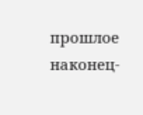прошлое наконец-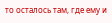то осталось там, где ему и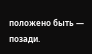положено быть — позади.